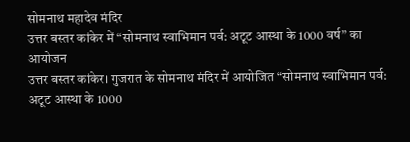सोमनाथ महादेव मंदिर
उत्तर बस्तर कांकेर में “सोमनाथ स्वाभिमान पर्व: अटूट आस्था के 1000 वर्ष” का आयोजन
उत्तर बस्तर कांकेर। गुजरात के सोमनाथ मंदिर में आयोजित “सोमनाथ स्वाभिमान पर्व: अटूट आस्था के 1000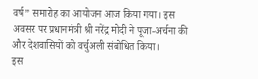वर्ष” समारोह का आयोजन आज किया गया। इस अवसर पर प्रधानमंत्री श्री नरेंद्र मोदी ने पूजा-अर्चना की और देशवासियों को वर्चुअली संबोधित किया।
इस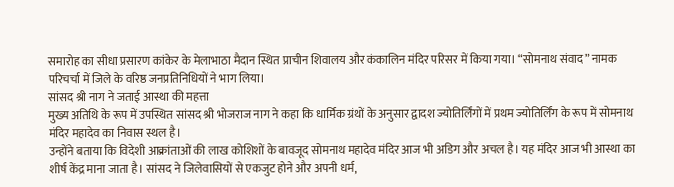समारोह का सीधा प्रसारण कांकेर के मेलाभाठा मैदान स्थित प्राचीन शिवालय और कंकालिन मंदिर परिसर में किया गया। “सोमनाथ संवाद” नामक परिचर्चा में जिले के वरिष्ठ जनप्रतिनिधियों ने भाग लिया।
सांसद श्री नाग ने जताई आस्था की महत्ता
मुख्य अतिथि के रूप में उपस्थित सांसद श्री भोजराज नाग ने कहा कि धार्मिक ग्रंथों के अनुसार द्वादश ज्योतिर्लिंगों में प्रथम ज्योतिर्लिंग के रूप में सोमनाथ मंदिर महादेव का निवास स्थल है।
उन्होंने बताया कि विदेशी आक्रांताओं की लाख कोशिशों के बावजूद सोमनाथ महादेव मंदिर आज भी अडिग और अचल है। यह मंदिर आज भी आस्था का शीर्ष केंद्र माना जाता है। सांसद ने जिलेवासियों से एकजुट होने और अपनी धर्म,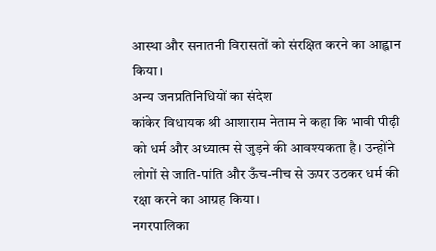आस्था और सनातनी विरासतों को संरक्षित करने का आह्वान किया।
अन्य जनप्रतिनिधियों का संदेश
कांकेर विधायक श्री आशाराम नेताम ने कहा कि भावी पीढ़ी को धर्म और अध्यात्म से जुड़ने की आवश्यकता है। उन्होंने लोगों से जाति-पांति और ऊँच-नीच से ऊपर उठकर धर्म की रक्षा करने का आग्रह किया।
नगरपालिका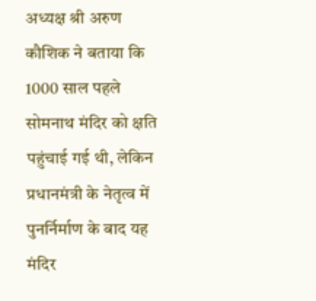अध्यक्ष श्री अरुण कौशिक ने बताया कि 1000 साल पहले सोमनाथ मंदिर को क्षति पहुंचाई गई थी, लेकिन प्रधानमंत्री के नेतृत्व में पुनर्निर्माण के बाद यह मंदिर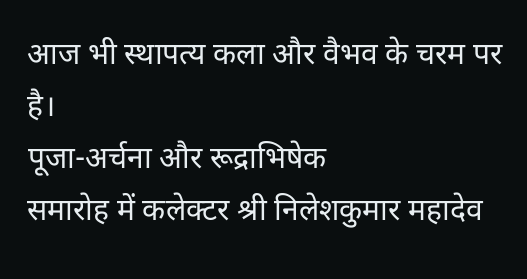आज भी स्थापत्य कला और वैभव के चरम पर है।
पूजा-अर्चना और रूद्राभिषेक
समारोह में कलेक्टर श्री निलेशकुमार महादेव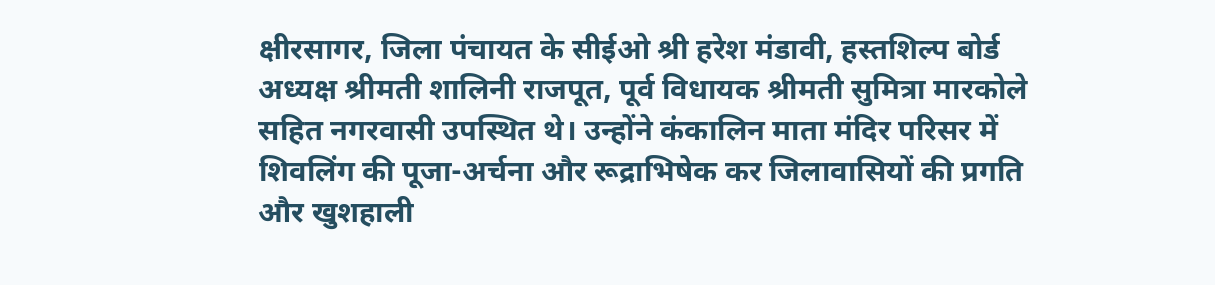क्षीरसागर, जिला पंचायत के सीईओ श्री हरेश मंडावी, हस्तशिल्प बोर्ड अध्यक्ष श्रीमती शालिनी राजपूत, पूर्व विधायक श्रीमती सुमित्रा मारकोले सहित नगरवासी उपस्थित थे। उन्होंने कंकालिन माता मंदिर परिसर में शिवलिंग की पूजा-अर्चना और रूद्राभिषेक कर जिलावासियों की प्रगति और खुशहाली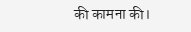की कामना की।